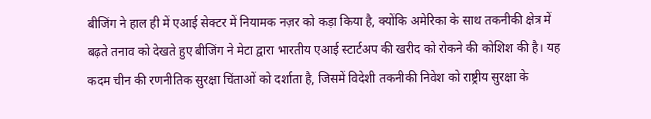बीजिंग ने हाल ही में एआई सेक्टर में नियामक नज़र को कड़ा किया है, क्योंकि अमेरिका के साथ तकनीकी क्षेत्र में बढ़ते तनाव को देखते हुए बीजिंग ने मेटा द्वारा भारतीय एआई स्टार्टअप की खरीद को रोकने की कोशिश की है। यह कदम चीन की रणनीतिक सुरक्षा चिंताओं को दर्शाता है, जिसमें विदेशी तकनीकी निवेश को राष्ट्रीय सुरक्षा के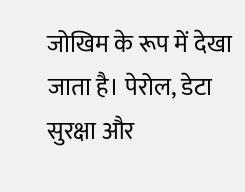जोखिम के रूप में देखा जाता है। पेरोल, डेटा सुरक्षा और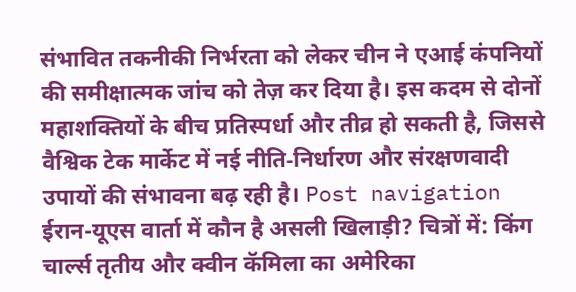संभावित तकनीकी निर्भरता को लेकर चीन ने एआई कंपनियों की समीक्षात्मक जांच को तेज़ कर दिया है। इस कदम से दोनों महाशक्तियों के बीच प्रतिस्पर्धा और तीव्र हो सकती है, जिससे वैश्विक टेक मार्केट में नई नीति‑निर्धारण और संरक्षणवादी उपायों की संभावना बढ़ रही है। Post navigation ईरान-यूएस वार्ता में कौन है असली खिलाड़ी? चित्रों में: किंग चार्ल्स तृतीय और क्वीन कॅमिला का अमेरिका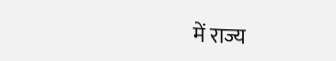में राज्य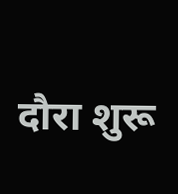दौरा शुरू